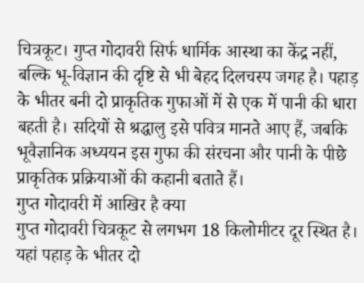चित्रकूट। गुप्त गोदावरी सिर्फ धार्मिक आस्था का केंद्र नहीं, बल्कि भू-विज्ञान की दृष्टि से भी बेहद दिलचस्प जगह है। पहाड़ के भीतर बनी दो प्राकृतिक गुफाओं में से एक में पानी की धारा बहती है। सदियों से श्रद्धालु इसे पवित्र मानते आए हैं, जबकि भूवैज्ञानिक अध्ययन इस गुफा की संरचना और पानी के पीछे प्राकृतिक प्रक्रियाओं की कहानी बताते हैं।
गुप्त गोदावरी में आखिर है क्या
गुप्त गोदावरी चित्रकूट से लगभग 18 किलोमीटर दूर स्थित है। यहां पहाड़ के भीतर दो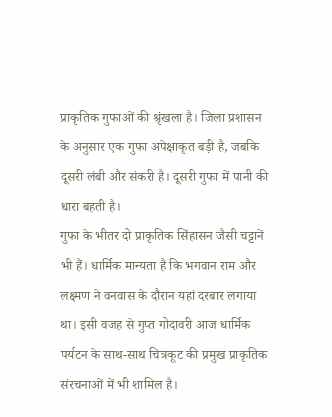प्राकृतिक गुफाओं की श्रृंखला है। जिला प्रशासन के अनुसार एक गुफा अपेक्षाकृत बड़ी है, जबकि दूसरी लंबी और संकरी है। दूसरी गुफा में पानी की धारा बहती है।
गुफा के भीतर दो प्राकृतिक सिंहासन जैसी चट्टानें भी हैं। धार्मिक मान्यता है कि भगवान राम और लक्ष्मण ने वनवास के दौरान यहां दरबार लगाया था। इसी वजह से गुप्त गोदावरी आज धार्मिक पर्यटन के साथ-साथ चित्रकूट की प्रमुख प्राकृतिक संरचनाओं में भी शामिल है।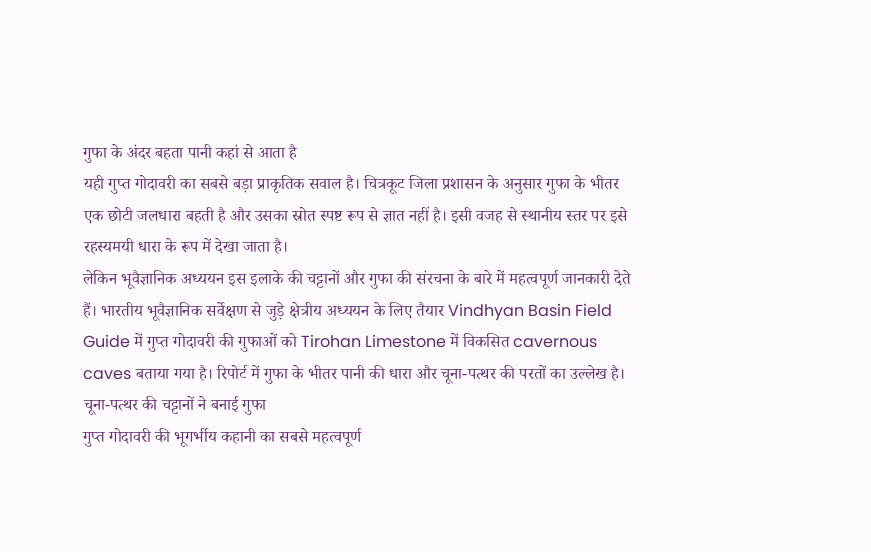गुफा के अंदर बहता पानी कहां से आता है
यही गुप्त गोदावरी का सबसे बड़ा प्राकृतिक सवाल है। चित्रकूट जिला प्रशासन के अनुसार गुफा के भीतर एक छोटी जलधारा बहती है और उसका स्रोत स्पष्ट रूप से ज्ञात नहीं है। इसी वजह से स्थानीय स्तर पर इसे रहस्यमयी धारा के रूप में देखा जाता है।
लेकिन भूवैज्ञानिक अध्ययन इस इलाके की चट्टानों और गुफा की संरचना के बारे में महत्वपूर्ण जानकारी देते हैं। भारतीय भूवैज्ञानिक सर्वेक्षण से जुड़े क्षेत्रीय अध्ययन के लिए तैयार Vindhyan Basin Field Guide में गुप्त गोदावरी की गुफाओं को Tirohan Limestone में विकसित cavernous caves बताया गया है। रिपोर्ट में गुफा के भीतर पानी की धारा और चूना-पत्थर की परतों का उल्लेख है।
चूना-पत्थर की चट्टानों ने बनाई गुफा
गुप्त गोदावरी की भूगर्भीय कहानी का सबसे महत्वपूर्ण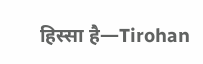हिस्सा है—Tirohan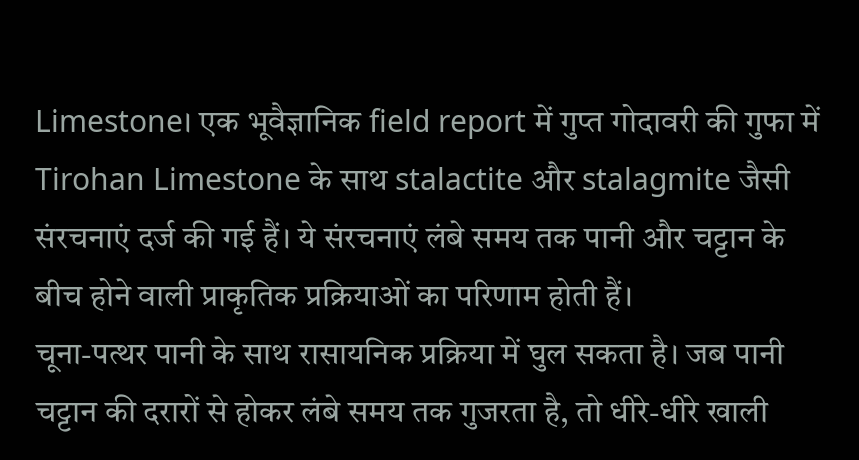Limestone। एक भूवैज्ञानिक field report में गुप्त गोदावरी की गुफा में Tirohan Limestone के साथ stalactite और stalagmite जैसी संरचनाएं दर्ज की गई हैं। ये संरचनाएं लंबे समय तक पानी और चट्टान के बीच होने वाली प्राकृतिक प्रक्रियाओं का परिणाम होती हैं।
चूना-पत्थर पानी के साथ रासायनिक प्रक्रिया में घुल सकता है। जब पानी चट्टान की दरारों से होकर लंबे समय तक गुजरता है, तो धीरे-धीरे खाली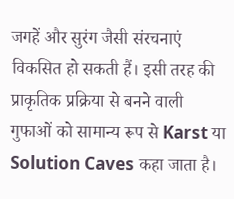जगहें और सुरंग जैसी संरचनाएं विकसित हो सकती हैं। इसी तरह की प्राकृतिक प्रक्रिया से बनने वाली गुफाओं को सामान्य रूप से Karst या Solution Caves कहा जाता है।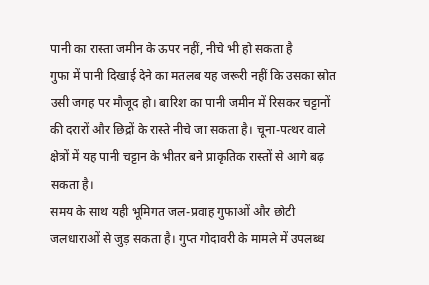पानी का रास्ता जमीन के ऊपर नहीं, नीचे भी हो सकता है
गुफा में पानी दिखाई देने का मतलब यह जरूरी नहीं कि उसका स्रोत उसी जगह पर मौजूद हो। बारिश का पानी जमीन में रिसकर चट्टानों की दरारों और छिद्रों के रास्ते नीचे जा सकता है। चूना-पत्थर वाले क्षेत्रों में यह पानी चट्टान के भीतर बने प्राकृतिक रास्तों से आगे बढ़ सकता है।
समय के साथ यही भूमिगत जल-प्रवाह गुफाओं और छोटी जलधाराओं से जुड़ सकता है। गुप्त गोदावरी के मामले में उपलब्ध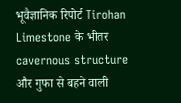भूवैज्ञानिक रिपोर्ट Tirohan Limestone के भीतर cavernous structure और गुफा से बहने वाली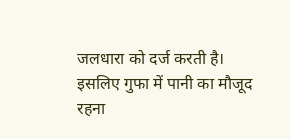जलधारा को दर्ज करती है।
इसलिए गुफा में पानी का मौजूद रहना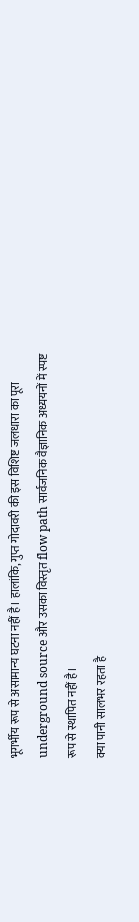भूगर्भीय रूप से असामान्य घटना नहीं है। हालांकि, गुप्त गोदावरी की इस विशिष्ट जलधारा का पूरा underground source और उसका विस्तृत flow path सार्वजनिक वैज्ञानिक अध्ययनों में स्पष्ट रूप से स्थापित नहीं है।
क्या पानी सालभर रहता है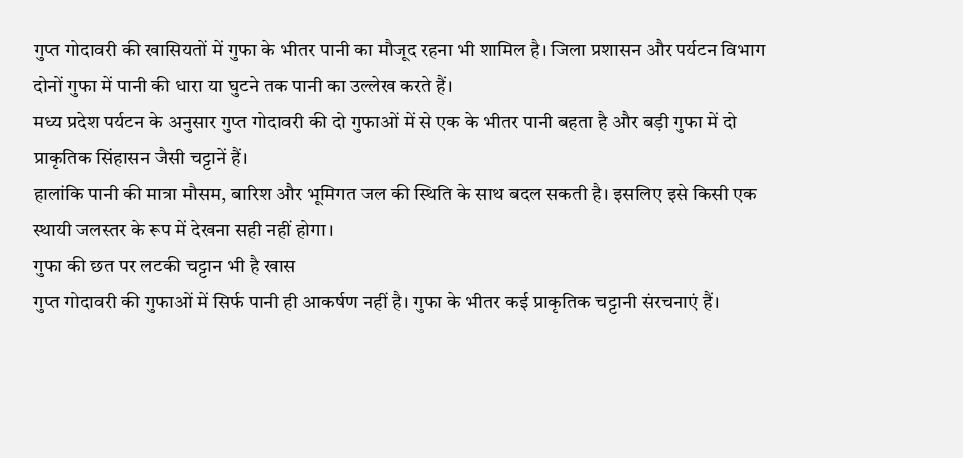गुप्त गोदावरी की खासियतों में गुफा के भीतर पानी का मौजूद रहना भी शामिल है। जिला प्रशासन और पर्यटन विभाग दोनों गुफा में पानी की धारा या घुटने तक पानी का उल्लेख करते हैं।
मध्य प्रदेश पर्यटन के अनुसार गुप्त गोदावरी की दो गुफाओं में से एक के भीतर पानी बहता है और बड़ी गुफा में दो प्राकृतिक सिंहासन जैसी चट्टानें हैं।
हालांकि पानी की मात्रा मौसम, बारिश और भूमिगत जल की स्थिति के साथ बदल सकती है। इसलिए इसे किसी एक स्थायी जलस्तर के रूप में देखना सही नहीं होगा।
गुफा की छत पर लटकी चट्टान भी है खास
गुप्त गोदावरी की गुफाओं में सिर्फ पानी ही आकर्षण नहीं है। गुफा के भीतर कई प्राकृतिक चट्टानी संरचनाएं हैं।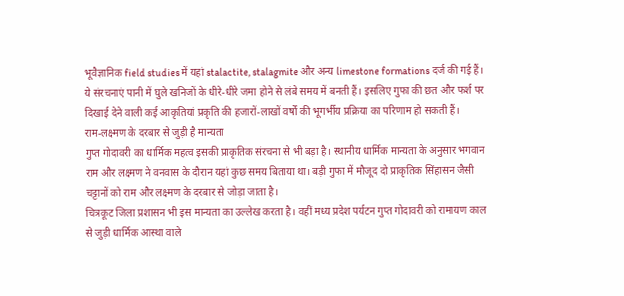भूवैज्ञानिक field studies में यहां stalactite, stalagmite और अन्य limestone formations दर्ज की गई हैं।
ये संरचनाएं पानी में घुले खनिजों के धीरे-धीरे जमा होने से लंबे समय में बनती हैं। इसलिए गुफा की छत और फर्श पर दिखाई देने वाली कई आकृतियां प्रकृति की हजारों-लाखों वर्षों की भूगर्भीय प्रक्रिया का परिणाम हो सकती हैं।
राम-लक्ष्मण के दरबार से जुड़ी है मान्यता
गुप्त गोदावरी का धार्मिक महत्व इसकी प्राकृतिक संरचना से भी बड़ा है। स्थानीय धार्मिक मान्यता के अनुसार भगवान राम और लक्ष्मण ने वनवास के दौरान यहां कुछ समय बिताया था। बड़ी गुफा में मौजूद दो प्राकृतिक सिंहासन जैसी चट्टानों को राम और लक्ष्मण के दरबार से जोड़ा जाता है।
चित्रकूट जिला प्रशासन भी इस मान्यता का उल्लेख करता है। वहीं मध्य प्रदेश पर्यटन गुप्त गोदावरी को रामायण काल से जुड़ी धार्मिक आस्था वाले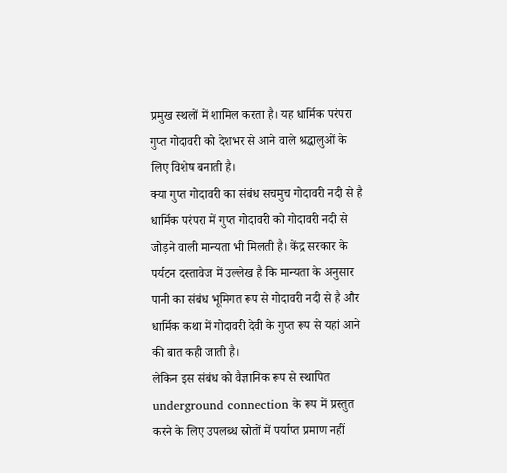प्रमुख स्थलों में शामिल करता है। यह धार्मिक परंपरा गुप्त गोदावरी को देशभर से आने वाले श्रद्धालुओं के लिए विशेष बनाती है।
क्या गुप्त गोदावरी का संबंध सचमुच गोदावरी नदी से है
धार्मिक परंपरा में गुप्त गोदावरी को गोदावरी नदी से जोड़ने वाली मान्यता भी मिलती है। केंद्र सरकार के पर्यटन दस्तावेज में उल्लेख है कि मान्यता के अनुसार पानी का संबंध भूमिगत रूप से गोदावरी नदी से है और धार्मिक कथा में गोदावरी देवी के गुप्त रूप से यहां आने की बात कही जाती है।
लेकिन इस संबंध को वैज्ञानिक रूप से स्थापित underground connection के रूप में प्रस्तुत करने के लिए उपलब्ध स्रोतों में पर्याप्त प्रमाण नहीं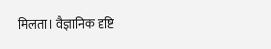मिलता। वैज्ञानिक दृष्टि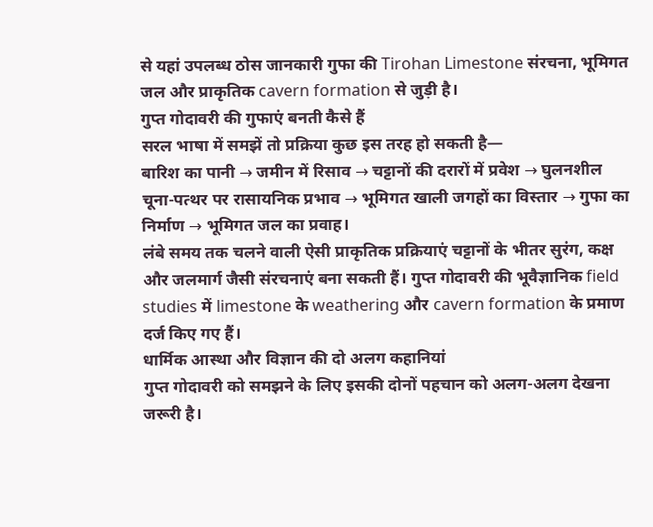से यहां उपलब्ध ठोस जानकारी गुफा की Tirohan Limestone संरचना, भूमिगत जल और प्राकृतिक cavern formation से जुड़ी है।
गुप्त गोदावरी की गुफाएं बनती कैसे हैं
सरल भाषा में समझें तो प्रक्रिया कुछ इस तरह हो सकती है—
बारिश का पानी → जमीन में रिसाव → चट्टानों की दरारों में प्रवेश → घुलनशील चूना-पत्थर पर रासायनिक प्रभाव → भूमिगत खाली जगहों का विस्तार → गुफा का निर्माण → भूमिगत जल का प्रवाह।
लंबे समय तक चलने वाली ऐसी प्राकृतिक प्रक्रियाएं चट्टानों के भीतर सुरंग, कक्ष और जलमार्ग जैसी संरचनाएं बना सकती हैं। गुप्त गोदावरी की भूवैज्ञानिक field studies में limestone के weathering और cavern formation के प्रमाण दर्ज किए गए हैं।
धार्मिक आस्था और विज्ञान की दो अलग कहानियां
गुप्त गोदावरी को समझने के लिए इसकी दोनों पहचान को अलग-अलग देखना जरूरी है।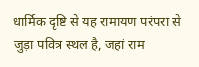धार्मिक दृष्टि से यह रामायण परंपरा से जुड़ा पवित्र स्थल है, जहां राम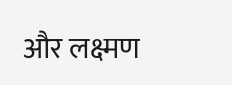और लक्ष्मण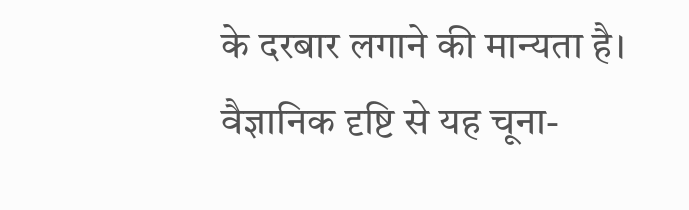के दरबार लगाने की मान्यता है। वैज्ञानिक दृष्टि से यह चूना-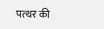पत्थर की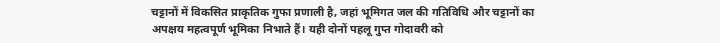चट्टानों में विकसित प्राकृतिक गुफा प्रणाली है, जहां भूमिगत जल की गतिविधि और चट्टानों का अपक्षय महत्वपूर्ण भूमिका निभाते हैं। यही दोनों पहलू गुप्त गोदावरी को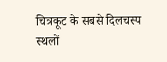चित्रकूट के सबसे दिलचस्प स्थलों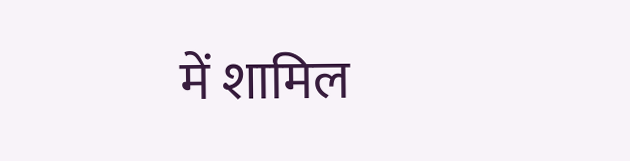में शामिल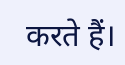करते हैं।